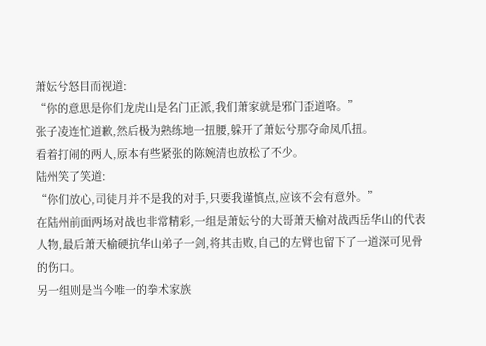萧妘兮怒目而视道:
“你的意思是你们龙虎山是名门正派,我们萧家就是邪门歪道咯。”
张子凌连忙道歉,然后极为熟练地一扭腰,躲开了萧妘兮那夺命凤爪扭。
看着打闹的两人,原本有些紧张的陈婉清也放松了不少。
陆州笑了笑道:
“你们放心,司徒月并不是我的对手,只要我谨慎点,应该不会有意外。”
在陆州前面两场对战也非常精彩,一组是萧妘兮的大哥萧天榆对战西岳华山的代表人物,最后萧天榆硬抗华山弟子一剑,将其击败,自己的左臂也留下了一道深可见骨的伤口。
另一组则是当今唯一的拳术家族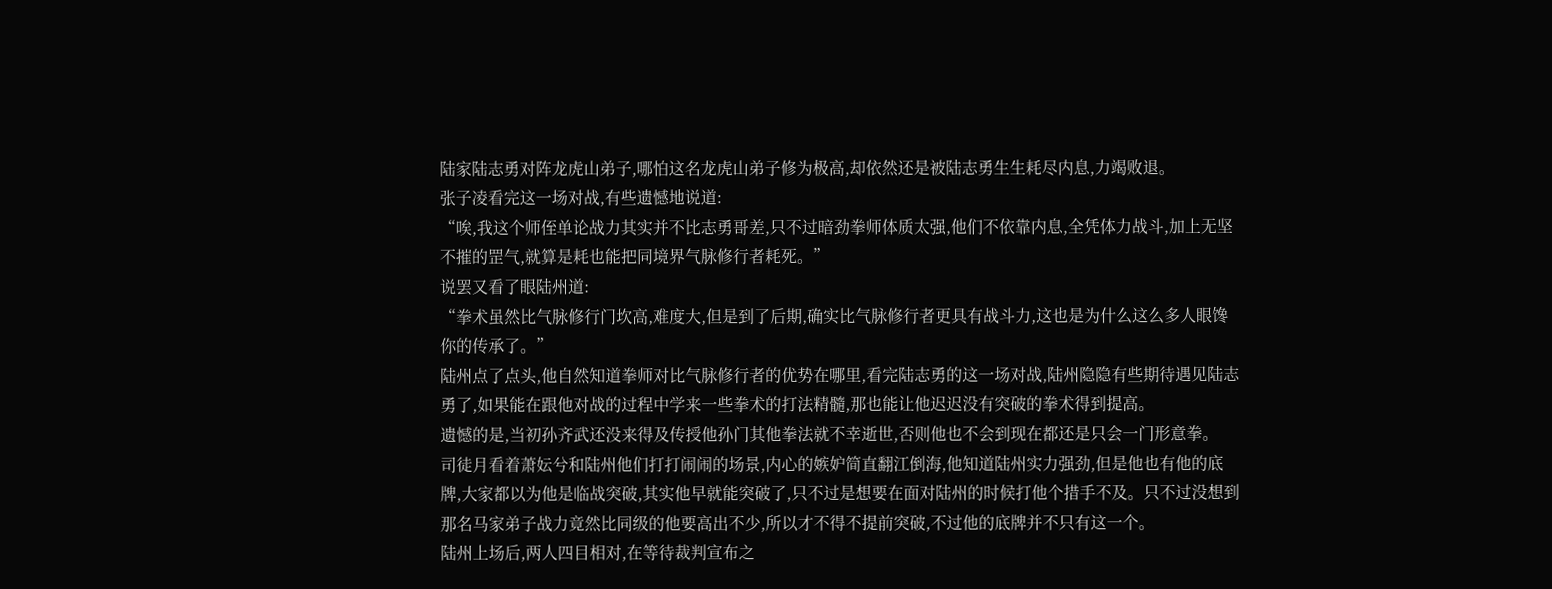陆家陆志勇对阵龙虎山弟子,哪怕这名龙虎山弟子修为极高,却依然还是被陆志勇生生耗尽内息,力竭败退。
张子凌看完这一场对战,有些遗憾地说道:
“唉,我这个师侄单论战力其实并不比志勇哥差,只不过暗劲拳师体质太强,他们不依靠内息,全凭体力战斗,加上无坚不摧的罡气,就算是耗也能把同境界气脉修行者耗死。”
说罢又看了眼陆州道:
“拳术虽然比气脉修行门坎高,难度大,但是到了后期,确实比气脉修行者更具有战斗力,这也是为什么这么多人眼馋你的传承了。”
陆州点了点头,他自然知道拳师对比气脉修行者的优势在哪里,看完陆志勇的这一场对战,陆州隐隐有些期待遇见陆志勇了,如果能在跟他对战的过程中学来一些拳术的打法精髓,那也能让他迟迟没有突破的拳术得到提高。
遗憾的是,当初孙齐武还没来得及传授他孙门其他拳法就不幸逝世,否则他也不会到现在都还是只会一门形意拳。
司徒月看着萧妘兮和陆州他们打打闹闹的场景,内心的嫉妒简直翻江倒海,他知道陆州实力强劲,但是他也有他的底牌,大家都以为他是临战突破,其实他早就能突破了,只不过是想要在面对陆州的时候打他个措手不及。只不过没想到那名马家弟子战力竟然比同级的他要高出不少,所以才不得不提前突破,不过他的底牌并不只有这一个。
陆州上场后,两人四目相对,在等待裁判宣布之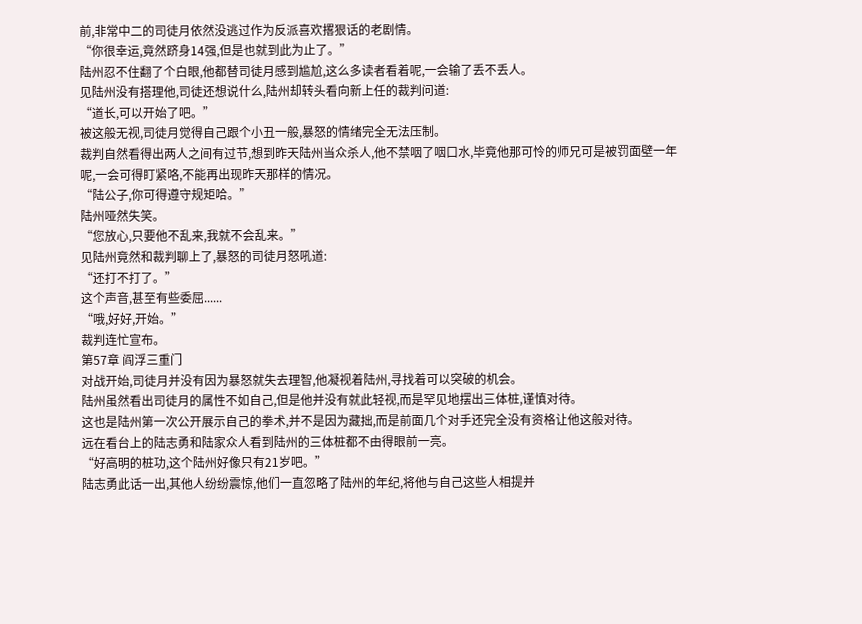前,非常中二的司徒月依然没逃过作为反派喜欢撂狠话的老剧情。
“你很幸运,竟然跻身14强,但是也就到此为止了。”
陆州忍不住翻了个白眼,他都替司徒月感到尴尬,这么多读者看着呢,一会输了丢不丢人。
见陆州没有搭理他,司徒还想说什么,陆州却转头看向新上任的裁判问道:
“道长,可以开始了吧。”
被这般无视,司徒月觉得自己跟个小丑一般,暴怒的情绪完全无法压制。
裁判自然看得出两人之间有过节,想到昨天陆州当众杀人,他不禁咽了咽口水,毕竟他那可怜的师兄可是被罚面壁一年呢,一会可得盯紧咯,不能再出现昨天那样的情况。
“陆公子,你可得遵守规矩哈。”
陆州哑然失笑。
“您放心,只要他不乱来,我就不会乱来。”
见陆州竟然和裁判聊上了,暴怒的司徒月怒吼道:
“还打不打了。”
这个声音,甚至有些委屈......
“哦,好好,开始。”
裁判连忙宣布。
第57章 阎浮三重门
对战开始,司徒月并没有因为暴怒就失去理智,他凝视着陆州,寻找着可以突破的机会。
陆州虽然看出司徒月的属性不如自己,但是他并没有就此轻视,而是罕见地摆出三体桩,谨慎对待。
这也是陆州第一次公开展示自己的拳术,并不是因为藏拙,而是前面几个对手还完全没有资格让他这般对待。
远在看台上的陆志勇和陆家众人看到陆州的三体桩都不由得眼前一亮。
“好高明的桩功,这个陆州好像只有21岁吧。”
陆志勇此话一出,其他人纷纷震惊,他们一直忽略了陆州的年纪,将他与自己这些人相提并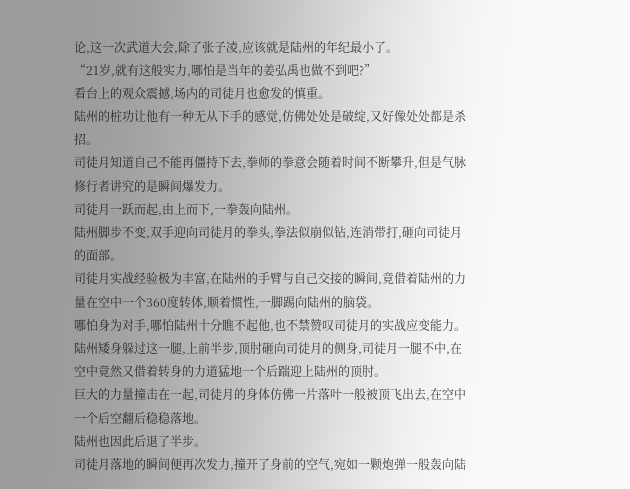论,这一次武道大会,除了张子凌,应该就是陆州的年纪最小了。
“21岁,就有这般实力,哪怕是当年的姜弘禹也做不到吧?”
看台上的观众震撼,场内的司徒月也愈发的慎重。
陆州的桩功让他有一种无从下手的感觉,仿佛处处是破绽,又好像处处都是杀招。
司徒月知道自己不能再僵持下去,拳师的拳意会随着时间不断攀升,但是气脉修行者讲究的是瞬间爆发力。
司徒月一跃而起,由上而下,一拳轰向陆州。
陆州脚步不变,双手迎向司徒月的拳头,拳法似崩似钻,连消带打,砸向司徒月的面部。
司徒月实战经验极为丰富,在陆州的手臂与自己交接的瞬间,竟借着陆州的力量在空中一个360度转体,顺着惯性,一脚踢向陆州的脑袋。
哪怕身为对手,哪怕陆州十分瞧不起他,也不禁赞叹司徒月的实战应变能力。
陆州矮身躲过这一腿,上前半步,顶肘砸向司徒月的侧身,司徒月一腿不中,在空中竟然又借着转身的力道猛地一个后踹迎上陆州的顶肘。
巨大的力量撞击在一起,司徒月的身体仿佛一片落叶一般被顶飞出去,在空中一个后空翻后稳稳落地。
陆州也因此后退了半步。
司徒月落地的瞬间便再次发力,撞开了身前的空气,宛如一颗炮弹一般轰向陆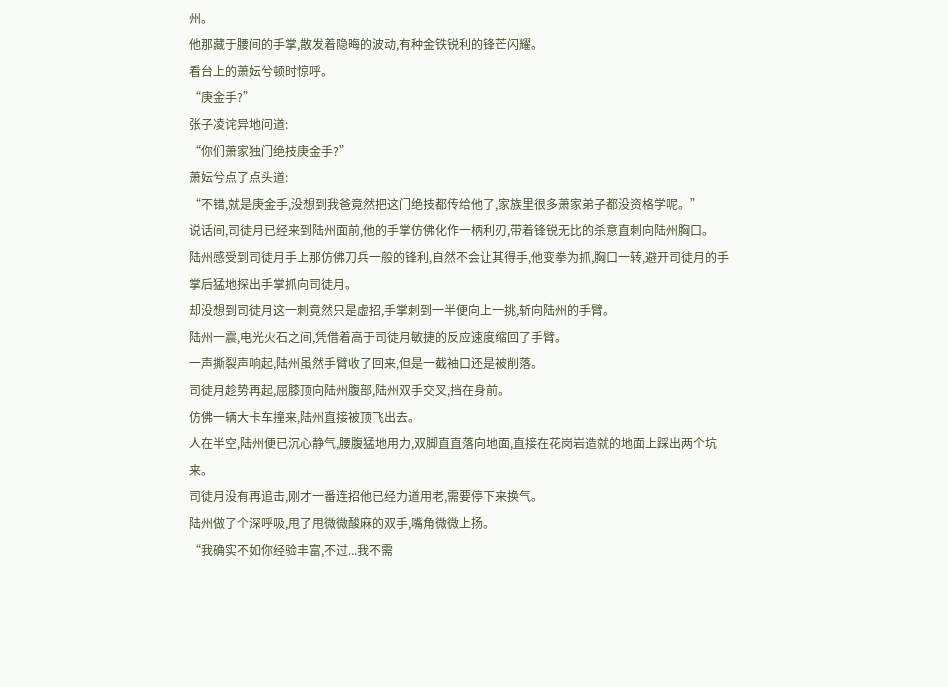州。
他那藏于腰间的手掌,散发着隐晦的波动,有种金铁锐利的锋芒闪耀。
看台上的萧妘兮顿时惊呼。
“庚金手?”
张子凌诧异地问道:
“你们萧家独门绝技庚金手?”
萧妘兮点了点头道:
“不错,就是庚金手,没想到我爸竟然把这门绝技都传给他了,家族里很多萧家弟子都没资格学呢。”
说话间,司徒月已经来到陆州面前,他的手掌仿佛化作一柄利刃,带着锋锐无比的杀意直刺向陆州胸口。
陆州感受到司徒月手上那仿佛刀兵一般的锋利,自然不会让其得手,他变拳为抓,胸口一转,避开司徒月的手掌后猛地探出手掌抓向司徒月。
却没想到司徒月这一刺竟然只是虚招,手掌刺到一半便向上一挑,斩向陆州的手臂。
陆州一震,电光火石之间,凭借着高于司徒月敏捷的反应速度缩回了手臂。
一声撕裂声响起,陆州虽然手臂收了回来,但是一截袖口还是被削落。
司徒月趁势再起,屈膝顶向陆州腹部,陆州双手交叉,挡在身前。
仿佛一辆大卡车撞来,陆州直接被顶飞出去。
人在半空,陆州便已沉心静气,腰腹猛地用力,双脚直直落向地面,直接在花岗岩造就的地面上踩出两个坑来。
司徒月没有再追击,刚才一番连招他已经力道用老,需要停下来换气。
陆州做了个深呼吸,甩了甩微微酸麻的双手,嘴角微微上扬。
“我确实不如你经验丰富,不过...我不需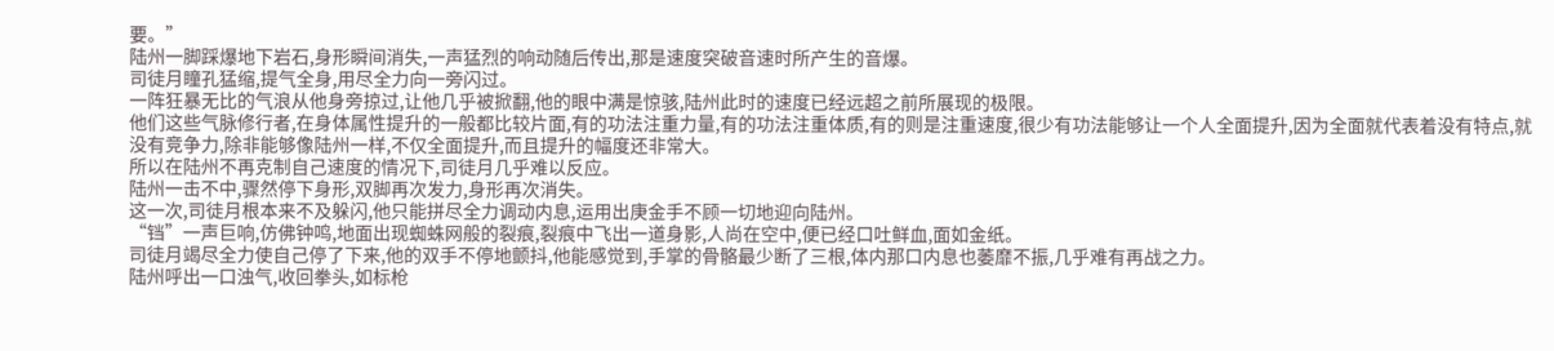要。”
陆州一脚踩爆地下岩石,身形瞬间消失,一声猛烈的响动随后传出,那是速度突破音速时所产生的音爆。
司徒月瞳孔猛缩,提气全身,用尽全力向一旁闪过。
一阵狂暴无比的气浪从他身旁掠过,让他几乎被掀翻,他的眼中满是惊骇,陆州此时的速度已经远超之前所展现的极限。
他们这些气脉修行者,在身体属性提升的一般都比较片面,有的功法注重力量,有的功法注重体质,有的则是注重速度,很少有功法能够让一个人全面提升,因为全面就代表着没有特点,就没有竞争力,除非能够像陆州一样,不仅全面提升,而且提升的幅度还非常大。
所以在陆州不再克制自己速度的情况下,司徒月几乎难以反应。
陆州一击不中,骤然停下身形,双脚再次发力,身形再次消失。
这一次,司徒月根本来不及躲闪,他只能拼尽全力调动内息,运用出庚金手不顾一切地迎向陆州。
“铛”一声巨响,仿佛钟鸣,地面出现蜘蛛网般的裂痕,裂痕中飞出一道身影,人尚在空中,便已经口吐鲜血,面如金纸。
司徒月竭尽全力使自己停了下来,他的双手不停地颤抖,他能感觉到,手掌的骨骼最少断了三根,体内那口内息也萎靡不振,几乎难有再战之力。
陆州呼出一口浊气,收回拳头,如标枪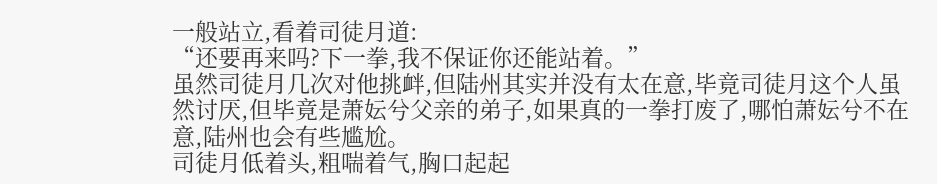一般站立,看着司徒月道:
“还要再来吗?下一拳,我不保证你还能站着。”
虽然司徒月几次对他挑衅,但陆州其实并没有太在意,毕竟司徒月这个人虽然讨厌,但毕竟是萧妘兮父亲的弟子,如果真的一拳打废了,哪怕萧妘兮不在意,陆州也会有些尴尬。
司徒月低着头,粗喘着气,胸口起起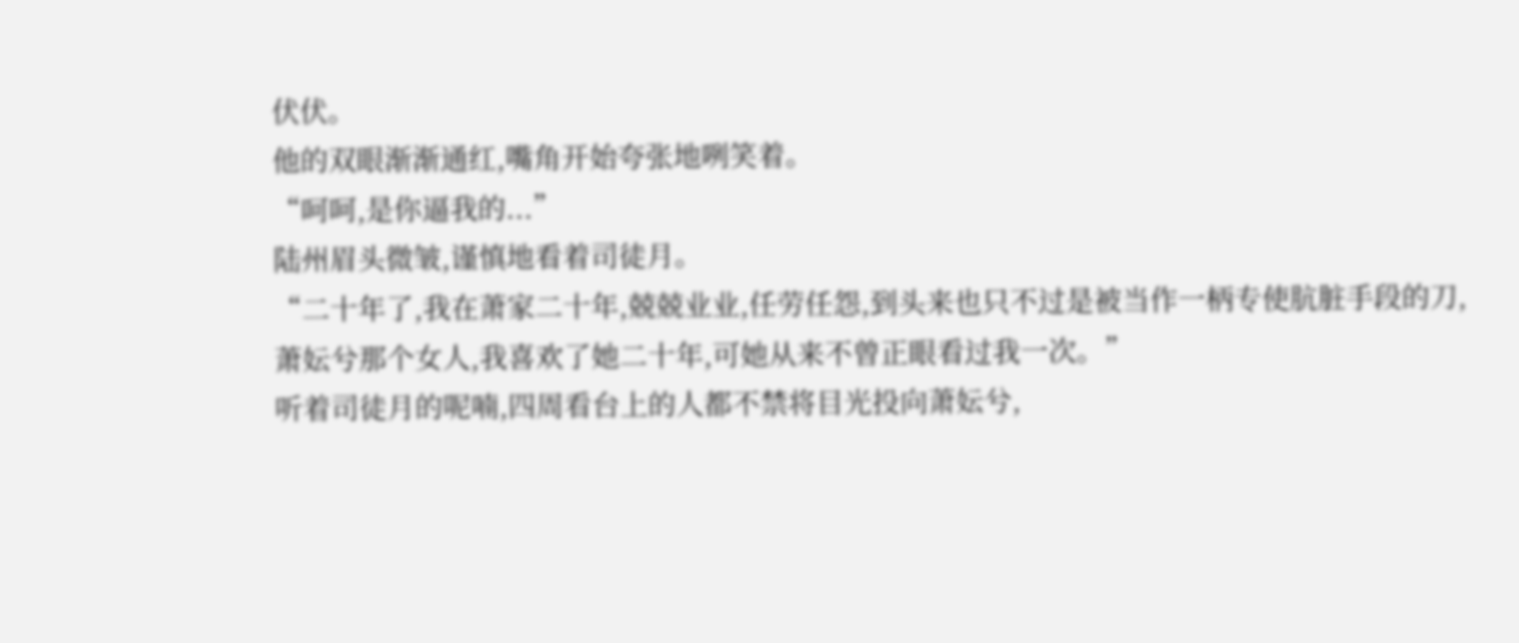伏伏。
他的双眼渐渐通红,嘴角开始夸张地咧笑着。
“呵呵,是你逼我的...”
陆州眉头微皱,谨慎地看着司徒月。
“二十年了,我在萧家二十年,兢兢业业,任劳任怨,到头来也只不过是被当作一柄专使肮脏手段的刀,萧妘兮那个女人,我喜欢了她二十年,可她从来不曾正眼看过我一次。”
听着司徒月的呢喃,四周看台上的人都不禁将目光投向萧妘兮,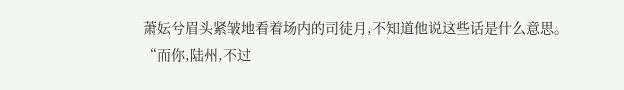萧妘兮眉头紧皱地看着场内的司徒月,不知道他说这些话是什么意思。
“而你,陆州,不过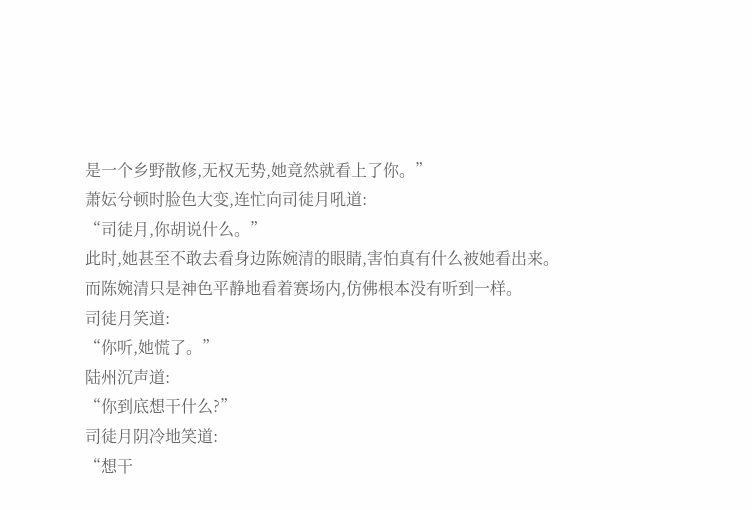是一个乡野散修,无权无势,她竟然就看上了你。”
萧妘兮顿时脸色大变,连忙向司徒月吼道:
“司徒月,你胡说什么。”
此时,她甚至不敢去看身边陈婉清的眼睛,害怕真有什么被她看出来。
而陈婉清只是神色平静地看着赛场内,仿佛根本没有听到一样。
司徒月笑道:
“你听,她慌了。”
陆州沉声道:
“你到底想干什么?”
司徒月阴冷地笑道:
“想干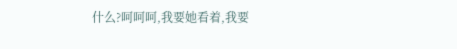什么?呵呵呵,我要她看着,我要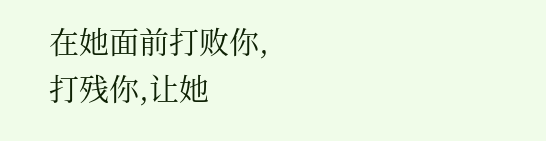在她面前打败你,打残你,让她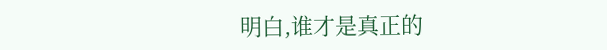明白,谁才是真正的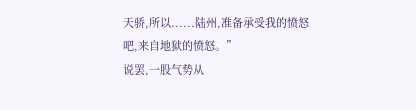天骄,所以......陆州,准备承受我的愤怒吧,来自地狱的愤怒。”
说罢,一股气势从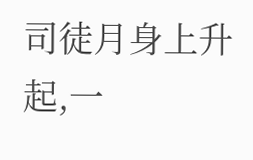司徒月身上升起,一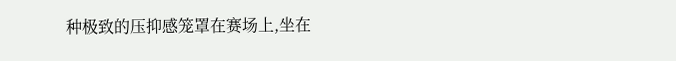种极致的压抑感笼罩在赛场上,坐在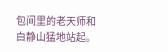包间里的老天师和白静山猛地站起。